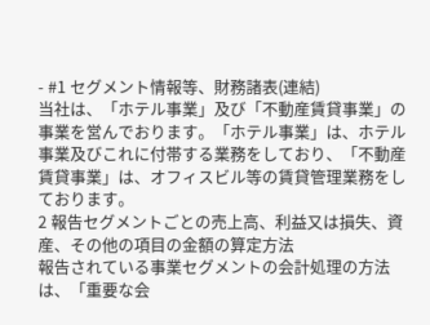- #1 セグメント情報等、財務諸表(連結)
当社は、「ホテル事業」及び「不動産賃貸事業」の事業を営んでおります。「ホテル事業」は、ホテル事業及びこれに付帯する業務をしており、「不動産賃貸事業」は、オフィスビル等の賃貸管理業務をしております。
2 報告セグメントごとの売上高、利益又は損失、資産、その他の項目の金額の算定方法
報告されている事業セグメントの会計処理の方法は、「重要な会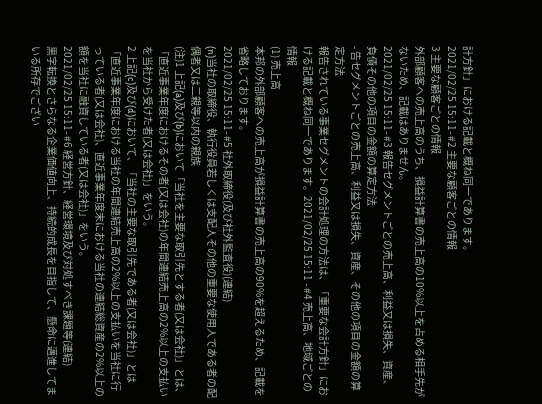計方針」における記載と概ね同一であります。
2021/02/25 15:11- #2 主要な顧客ごとの情報
3 主要な顧客ごとの情報
外部顧客への売上高のうち、損益計算書の売上高の10%以上を占める相手先がないため、記載はありません。
2021/02/25 15:11- #3 報告セグメントごとの売上高、利益又は損失、資産、負債その他の項目の金額の算定方法
- 告セグメントごとの売上高、利益又は損失、資産、その他の項目の金額の算定方法
報告されている事業セグメントの会計処理の方法は、「重要な会計方針」における記載と概ね同一であります。2021/02/25 15:11 - #4 売上高、地域ごとの情報
(1) 売上高
本邦の外部顧客への売上高が損益計算書の売上高の90%を超えるため、記載を省略しております。
2021/02/25 15:11- #5 社外取締役(及び社外監査役)(連結)
(n)当社の取締役、執行役員若しくは支配人その他の重要な使用人である者の配偶者又は二親等以内の親族
(注)1 上記(a)及び(b)において「当社を主要な取引先とする者(又は会社)」とは、「直近事業年度におけるその者(又は会社)の年間連結売上高の2%以上の支払いを当社から受けた者(又は会社)」をいう。
2 上記(c)及び(d)において、「当社の主要な取引先である者(又は会社)」とは「直近事業年度における当社の年間連結売上高の2%以上の支払いを当社に行っている者(又は会社)、直近事業年度末における当社の連結総資産の2%以上の額を当社に融資している者(又は会社)」をいう。
2021/02/25 15:11- #6 経営方針、経営環境及び対処すべき課題等(連結)
黒字転換とさらなる企業価値向上、持続的成長を目指して、懸命に邁進してまいる所存でござい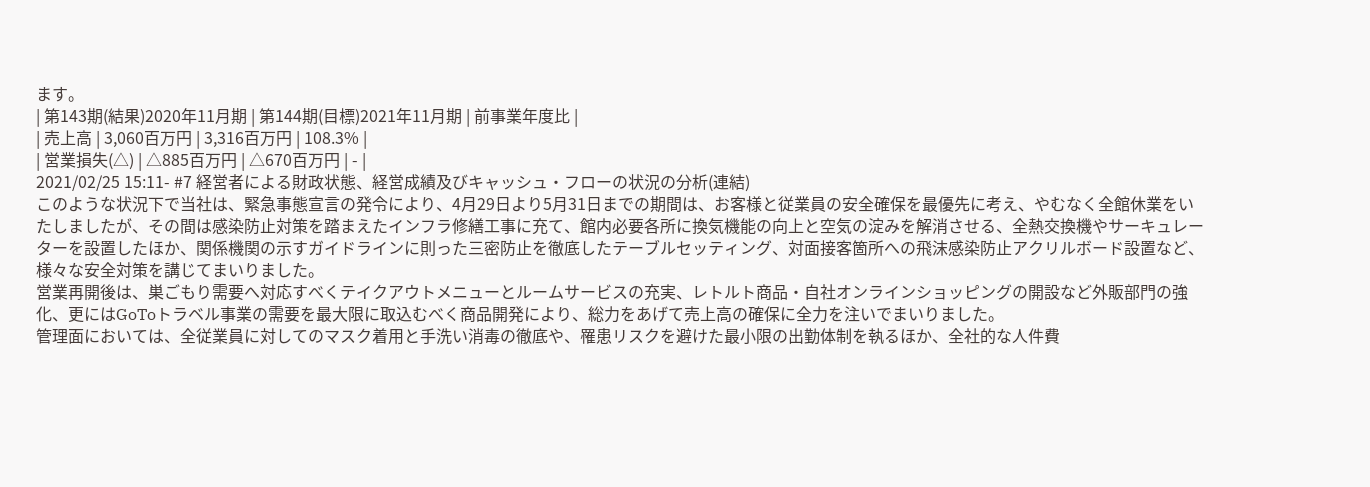ます。
| 第143期(結果)2020年11月期 | 第144期(目標)2021年11月期 | 前事業年度比 |
| 売上高 | 3,060百万円 | 3,316百万円 | 108.3% |
| 営業損失(△) | △885百万円 | △670百万円 | - |
2021/02/25 15:11- #7 経営者による財政状態、経営成績及びキャッシュ・フローの状況の分析(連結)
このような状況下で当社は、緊急事態宣言の発令により、4月29日より5月31日までの期間は、お客様と従業員の安全確保を最優先に考え、やむなく全館休業をいたしましたが、その間は感染防止対策を踏まえたインフラ修繕工事に充て、館内必要各所に換気機能の向上と空気の淀みを解消させる、全熱交換機やサーキュレーターを設置したほか、関係機関の示すガイドラインに則った三密防止を徹底したテーブルセッティング、対面接客箇所への飛沫感染防止アクリルボード設置など、様々な安全対策を講じてまいりました。
営業再開後は、巣ごもり需要へ対応すべくテイクアウトメニューとルームサービスの充実、レトルト商品・自社オンラインショッピングの開設など外販部門の強化、更にはGoToトラベル事業の需要を最大限に取込むべく商品開発により、総力をあげて売上高の確保に全力を注いでまいりました。
管理面においては、全従業員に対してのマスク着用と手洗い消毒の徹底や、罹患リスクを避けた最小限の出勤体制を執るほか、全社的な人件費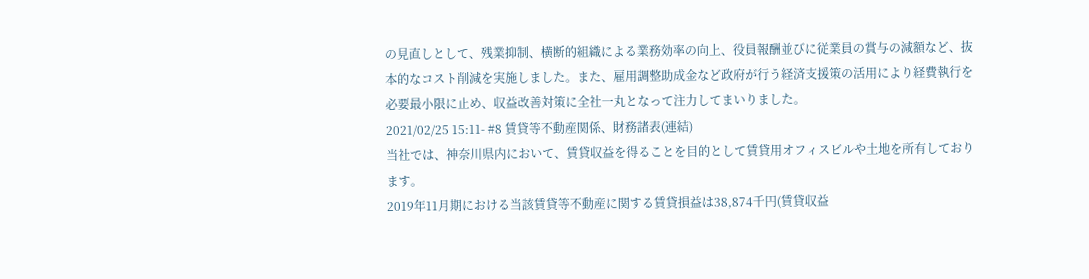の見直しとして、残業抑制、横断的組織による業務効率の向上、役員報酬並びに従業員の賞与の減額など、抜本的なコスト削減を実施しました。また、雇用調整助成金など政府が行う経済支援策の活用により経費執行を必要最小限に止め、収益改善対策に全社一丸となって注力してまいりました。
2021/02/25 15:11- #8 賃貸等不動産関係、財務諸表(連結)
当社では、神奈川県内において、賃貸収益を得ることを目的として賃貸用オフィスビルや土地を所有しております。
2019年11月期における当該賃貸等不動産に関する賃貸損益は38,874千円(賃貸収益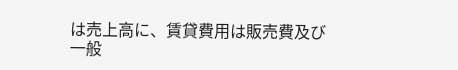は売上高に、賃貸費用は販売費及び一般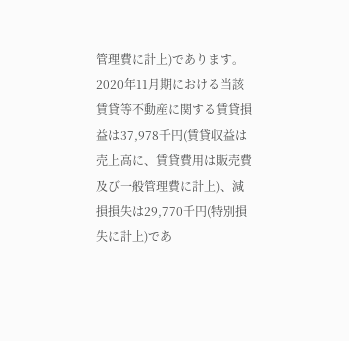管理費に計上)であります。
2020年11月期における当該賃貸等不動産に関する賃貸損益は37,978千円(賃貸収益は売上高に、賃貸費用は販売費及び一般管理費に計上)、減損損失は29,770千円(特別損失に計上)であ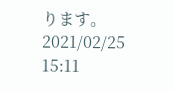ります。
2021/02/25 15:11